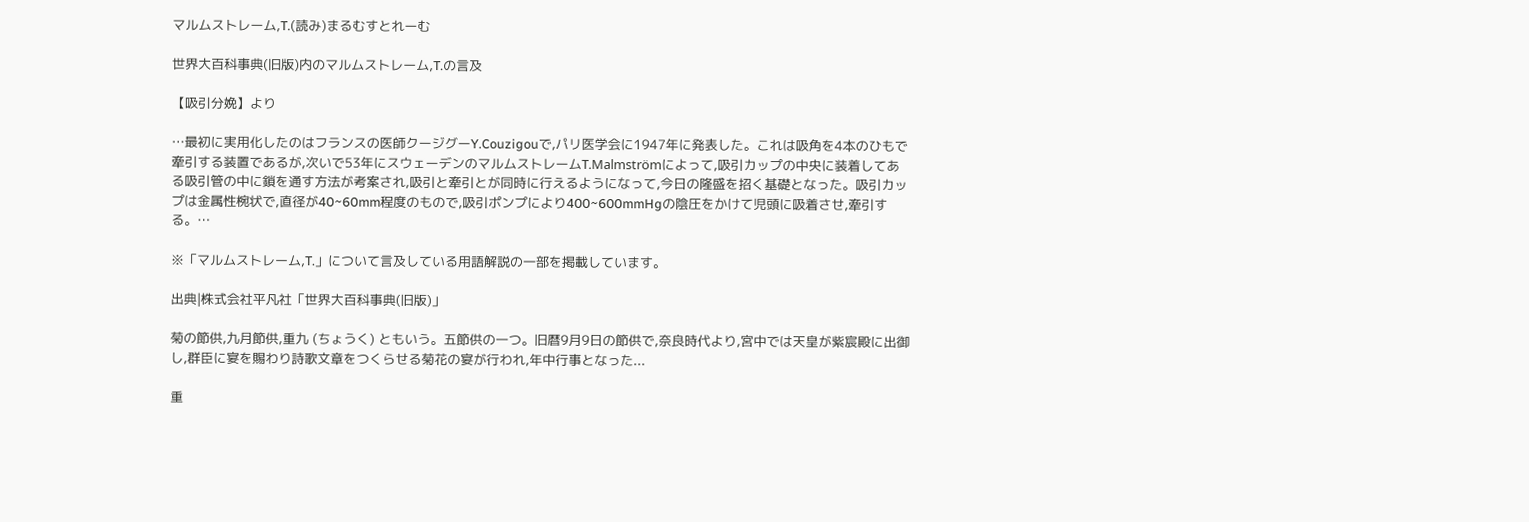マルムストレーム,T.(読み)まるむすとれーむ

世界大百科事典(旧版)内のマルムストレーム,T.の言及

【吸引分娩】より

…最初に実用化したのはフランスの医師クージグーY.Couzigouで,パリ医学会に1947年に発表した。これは吸角を4本のひもで牽引する装置であるが,次いで53年にスウェーデンのマルムストレームT.Malmströmによって,吸引カップの中央に装着してある吸引管の中に鎖を通す方法が考案され,吸引と牽引とが同時に行えるようになって,今日の隆盛を招く基礎となった。吸引カップは金属性椀状で,直径が40~60mm程度のもので,吸引ポンプにより400~600mmHgの陰圧をかけて児頭に吸着させ,牽引する。…

※「マルムストレーム,T.」について言及している用語解説の一部を掲載しています。

出典|株式会社平凡社「世界大百科事典(旧版)」

菊の節供,九月節供,重九 (ちょうく) ともいう。五節供の一つ。旧暦9月9日の節供で,奈良時代より,宮中では天皇が紫宸殿に出御し,群臣に宴を賜わり詩歌文章をつくらせる菊花の宴が行われ,年中行事となった...

重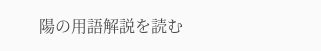陽の用語解説を読む